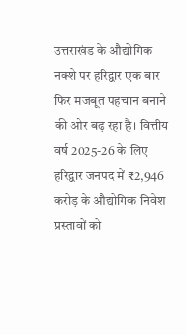उत्तराखंड के औद्योगिक नक्शे पर हरिद्वार एक बार फिर मजबूत पहचान बनाने की ओर बढ़ रहा है। वित्तीय वर्ष 2025-26 के लिए हरिद्वार जनपद में ₹2,946 करोड़ के औद्योगिक निवेश प्रस्तावों को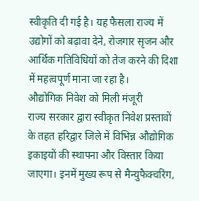स्वीकृति दी गई है। यह फैसला राज्य में उद्योगों को बढ़ावा देने, रोजगार सृजन और आर्थिक गतिविधियों को तेज करने की दिशा में महत्वपूर्ण माना जा रहा है।
औद्योगिक निवेश को मिली मंजूरी
राज्य सरकार द्वारा स्वीकृत निवेश प्रस्तावों के तहत हरिद्वार जिले में विभिन्न औद्योगिक इकाइयों की स्थापना और विस्तार किया जाएगा। इनमें मुख्य रूप से मैन्युफैक्चरिंग,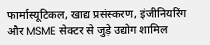फार्मास्यूटिकल, खाद्य प्रसंस्करण, इंजीनियरिंग और MSME सेक्टर से जुड़े उद्योग शामिल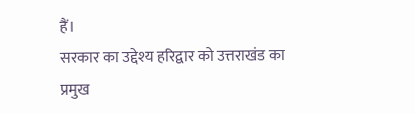हैं।
सरकार का उद्देश्य हरिद्वार को उत्तराखंड का प्रमुख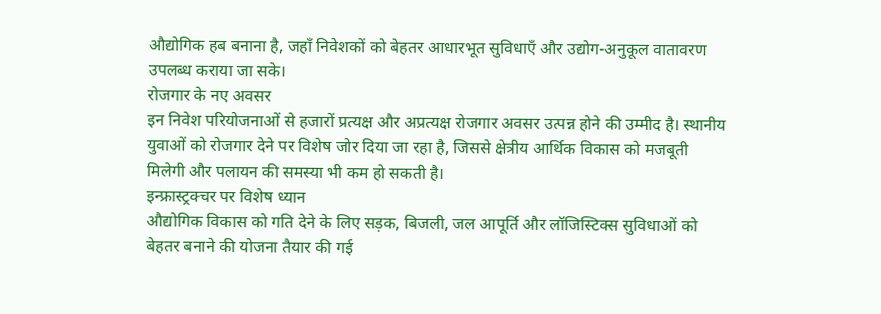औद्योगिक हब बनाना है, जहाँ निवेशकों को बेहतर आधारभूत सुविधाएँ और उद्योग-अनुकूल वातावरण उपलब्ध कराया जा सके।
रोजगार के नए अवसर
इन निवेश परियोजनाओं से हजारों प्रत्यक्ष और अप्रत्यक्ष रोजगार अवसर उत्पन्न होने की उम्मीद है। स्थानीय युवाओं को रोजगार देने पर विशेष जोर दिया जा रहा है, जिससे क्षेत्रीय आर्थिक विकास को मजबूती मिलेगी और पलायन की समस्या भी कम हो सकती है।
इन्फ्रास्ट्रक्चर पर विशेष ध्यान
औद्योगिक विकास को गति देने के लिए सड़क, बिजली, जल आपूर्ति और लॉजिस्टिक्स सुविधाओं को बेहतर बनाने की योजना तैयार की गई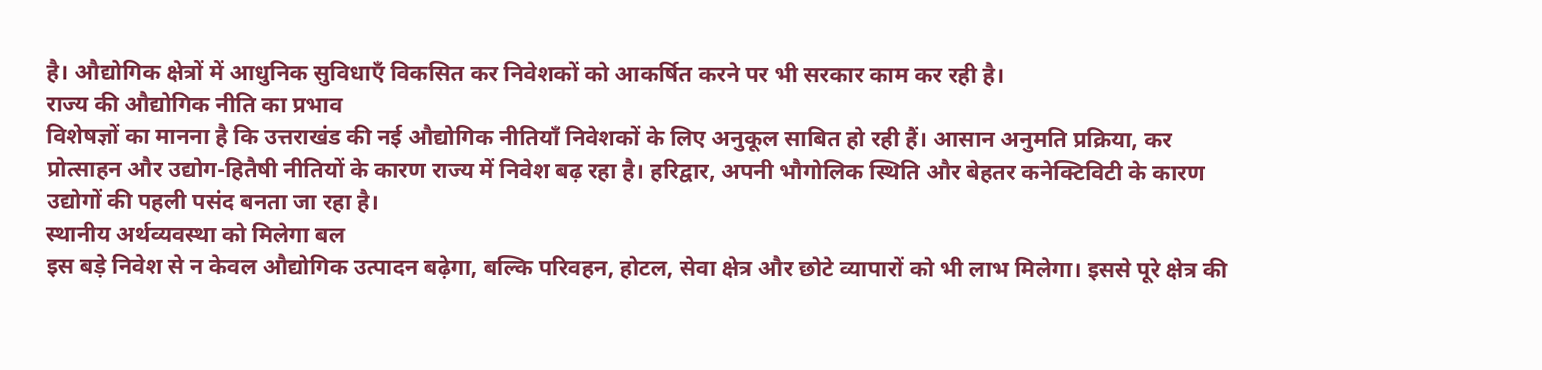है। औद्योगिक क्षेत्रों में आधुनिक सुविधाएँ विकसित कर निवेशकों को आकर्षित करने पर भी सरकार काम कर रही है।
राज्य की औद्योगिक नीति का प्रभाव
विशेषज्ञों का मानना है कि उत्तराखंड की नई औद्योगिक नीतियाँ निवेशकों के लिए अनुकूल साबित हो रही हैं। आसान अनुमति प्रक्रिया, कर प्रोत्साहन और उद्योग-हितैषी नीतियों के कारण राज्य में निवेश बढ़ रहा है। हरिद्वार, अपनी भौगोलिक स्थिति और बेहतर कनेक्टिविटी के कारण उद्योगों की पहली पसंद बनता जा रहा है।
स्थानीय अर्थव्यवस्था को मिलेगा बल
इस बड़े निवेश से न केवल औद्योगिक उत्पादन बढ़ेगा, बल्कि परिवहन, होटल, सेवा क्षेत्र और छोटे व्यापारों को भी लाभ मिलेगा। इससे पूरे क्षेत्र की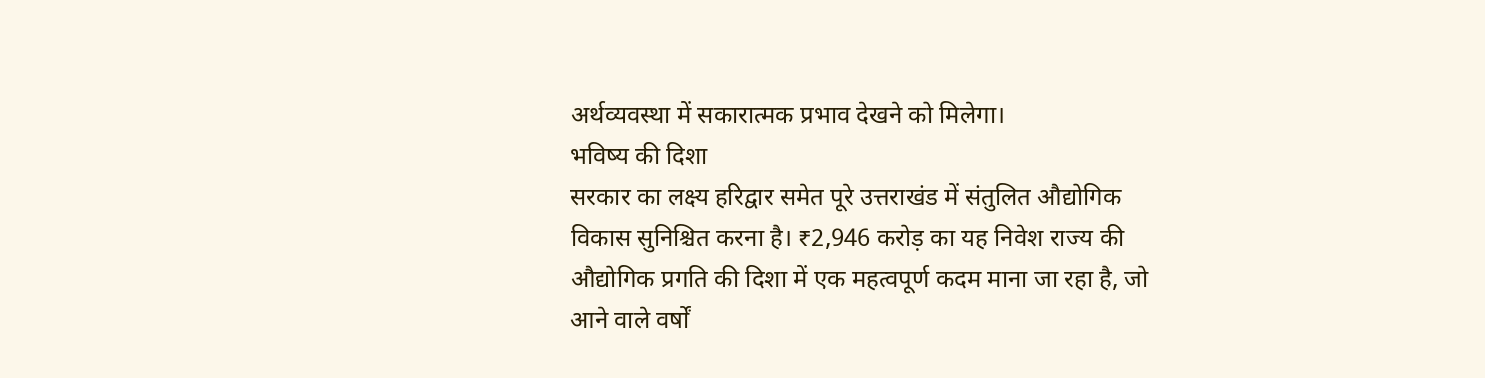अर्थव्यवस्था में सकारात्मक प्रभाव देखने को मिलेगा।
भविष्य की दिशा
सरकार का लक्ष्य हरिद्वार समेत पूरे उत्तराखंड में संतुलित औद्योगिक विकास सुनिश्चित करना है। ₹2,946 करोड़ का यह निवेश राज्य की औद्योगिक प्रगति की दिशा में एक महत्वपूर्ण कदम माना जा रहा है, जो आने वाले वर्षों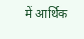में आर्थिक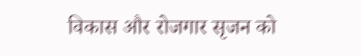विकास और रोजगार सृजन को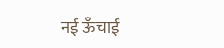नई ऊँचाई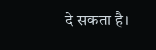दे सकता है।